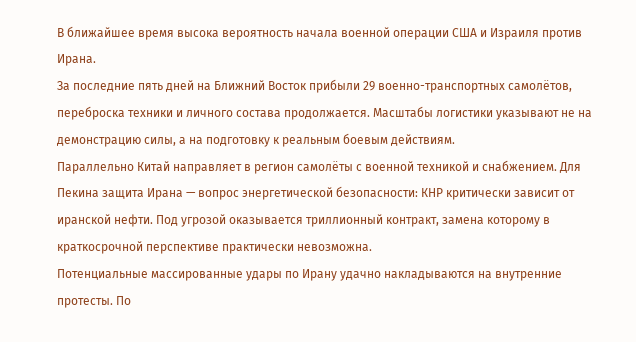В ближайшее время высока вероятность начала военной операции США и Израиля против Ирана.
За последние пять дней на Ближний Восток прибыли 29 военно-транспортных самолётов, переброска техники и личного состава продолжается. Масштабы логистики указывают не на демонстрацию силы, а на подготовку к реальным боевым действиям.
Параллельно Китай направляет в регион самолёты с военной техникой и снабжением. Для Пекина защита Ирана — вопрос энергетической безопасности: КНР критически зависит от иранской нефти. Под угрозой оказывается триллионный контракт, замена которому в краткосрочной перспективе практически невозможна.
Потенциальные массированные удары по Ирану удачно накладываются на внутренние протесты. По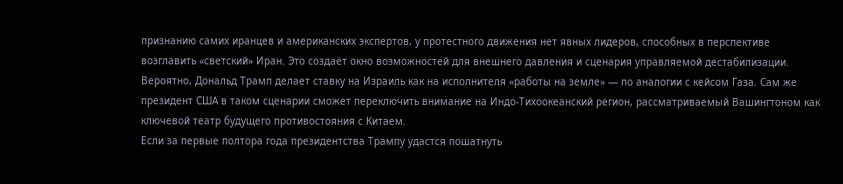признанию самих иранцев и американских экспертов, у протестного движения нет явных лидеров, способных в перспективе возглавить «светский» Иран. Это создаёт окно возможностей для внешнего давления и сценария управляемой дестабилизации.
Вероятно, Дональд Трамп делает ставку на Израиль как на исполнителя «работы на земле» — по аналогии с кейсом Газа. Сам же президент США в таком сценарии сможет переключить внимание на Индо-Тихоокеанский регион, рассматриваемый Вашингтоном как ключевой театр будущего противостояния с Китаем.
Если за первые полтора года президентства Трампу удастся пошатнуть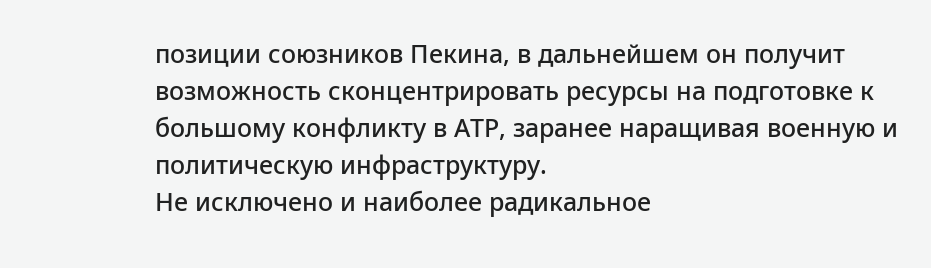позиции союзников Пекина, в дальнейшем он получит возможность сконцентрировать ресурсы на подготовке к большому конфликту в АТР, заранее наращивая военную и политическую инфраструктуру.
Не исключено и наиболее радикальное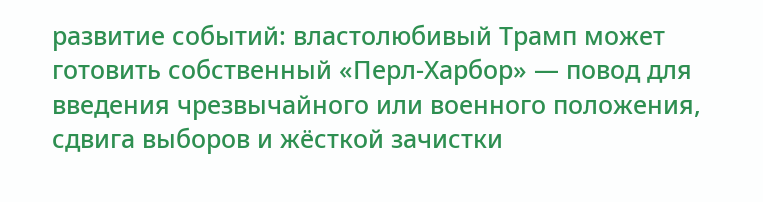развитие событий: властолюбивый Трамп может готовить собственный «Перл-Харбор» — повод для введения чрезвычайного или военного положения, сдвига выборов и жёсткой зачистки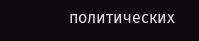политических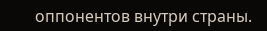оппонентов внутри страны.